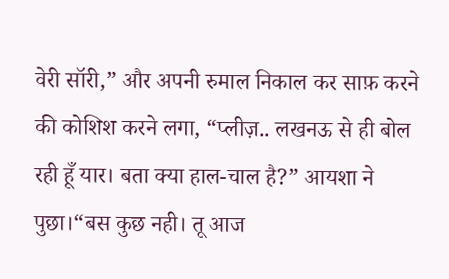वेरी सॉरी,” और अपनी रुमाल निकाल कर साफ़ करने की कोशिश करने लगा, “प्लीज़.. लखनऊ से ही बोल रही हूँ यार। बता क्या हाल-चाल है?” आयशा ने पुछा।“बस कुछ नही। तू आज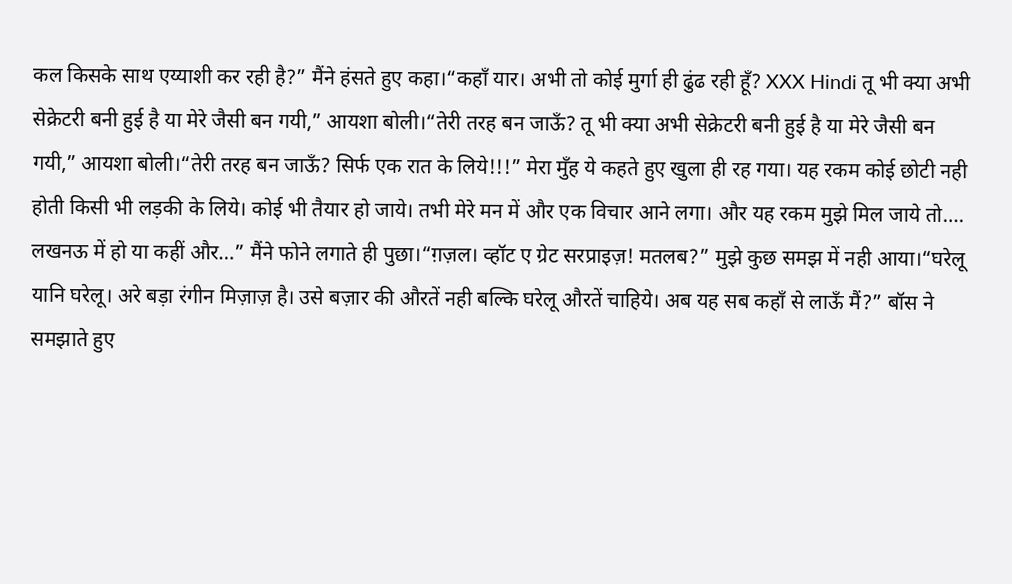कल किसके साथ एय्याशी कर रही है?” मैंने हंसते हुए कहा।“कहाँ यार। अभी तो कोई मुर्गा ही ढुंढ रही हूँ? XXX Hindi तू भी क्या अभी सेक्रेटरी बनी हुई है या मेरे जैसी बन गयी,” आयशा बोली।“तेरी तरह बन जाऊँ? तू भी क्या अभी सेक्रेटरी बनी हुई है या मेरे जैसी बन गयी,” आयशा बोली।“तेरी तरह बन जाऊँ? सिर्फ एक रात के लिये!!!” मेरा मुँह ये कहते हुए खुला ही रह गया। यह रकम कोई छोटी नही होती किसी भी लड़की के लिये। कोई भी तैयार हो जाये। तभी मेरे मन में और एक विचार आने लगा। और यह रकम मुझे मिल जाये तो…. लखनऊ में हो या कहीं और…” मैंने फोने लगाते ही पुछा।“ग़ज़ल। व्हॉट ए ग्रेट सरप्राइज़! मतलब?” मुझे कुछ समझ में नही आया।“घरेलू यानि घरेलू। अरे बड़ा रंगीन मिज़ाज़ है। उसे बज़ार की औरतें नही बल्कि घरेलू औरतें चाहिये। अब यह सब कहाँ से लाऊँ मैं?” बॉस ने समझाते हुए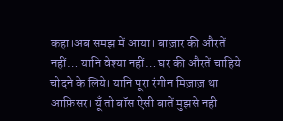कहा।अब समझ में आया। बाज़ार की औरतें नहीं… यानि वेश्या नहीं… घर की औरतें चाहिये चोदने के लिये। यानि पूरा रंगीन मिज़ाज़ था आफ़िसर। यूँ तो बॉस ऐसी बातें मुझसे नही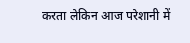करता लेकिन आज परेशानी में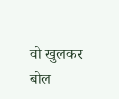वो खुलकर बोल